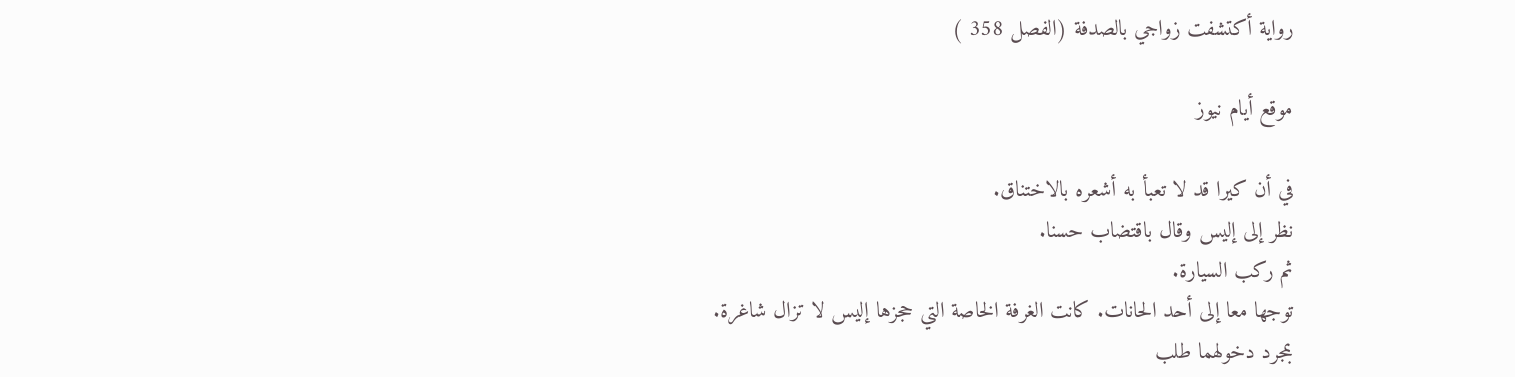رواية أكتشفت زواجي بالصدفة (الفصل 358 )

موقع أيام نيوز

في أن كيرا قد لا تعبأ به أشعره بالاختناق.
نظر إلى إليس وقال باقتضاب حسنا.
ثم ركب السيارة.
توجها معا إلى أحد الحانات. كانت الغرفة الخاصة التي حجزها إليس لا تزال شاغرة.
بمجرد دخولهما طلب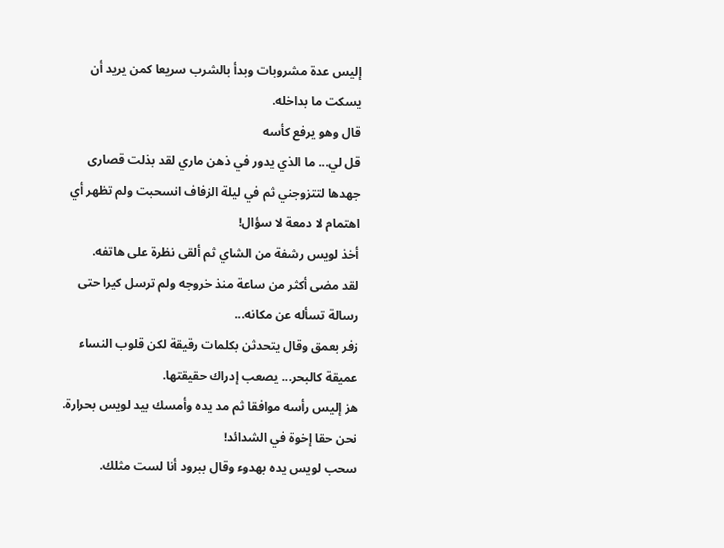إليس عدة مشروبات وبدأ بالشرب سريعا كمن يريد أن يسكت ما بداخله.
قال وهو يرفع كأسه
قل لي... ما الذي يدور في ذهن ماري لقد بذلت قصارى جهدها لتتزوجني ثم في ليلة الزفاف انسحبت ولم تظهر أي اهتمام لا دمعة لا سؤال!
أخذ لويس رشفة من الشاي ثم ألقى نظرة على هاتفه.
لقد مضى أكثر من ساعة منذ خروجه ولم ترسل كيرا حتى رسالة تسأله عن مكانه...
زفر بعمق وقال يتحدثن بكلمات رقيقة لكن قلوب النساء عميقة كالبحر... يصعب إدراك حقيقتها.
هز إليس رأسه موافقا ثم مد يده وأمسك بيد لويس بحرارة.
نحن حقا إخوة في الشدائد!
سحب لويس يده بهدوء وقال ببرود أنا لست مثلك.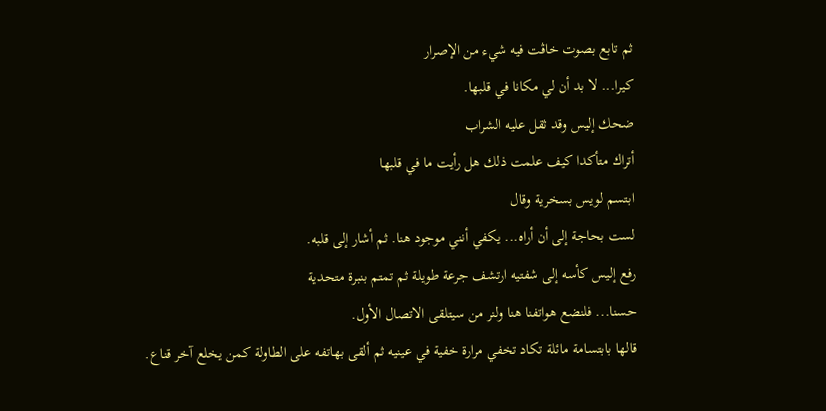ثم تابع بصوت خاڤت فيه شيء من الإصرار
كيرا... لا بد أن لي مكانا في قلبها.
ضحك إليس وقد ثقل عليه الشراب
أتراك متأكدا كيف علمت ذلك هل رأيت ما في قلبها
ابتسم لويس بسخرية وقال
لست بحاجة إلى أن أراه... يكفي أنني موجود هنا. ثم أشار إلى قلبه.
رفع إليس كأسه إلى شفتيه ارتشف جرعة طويلة ثم تمتم بنبرة متحدية
حسنا... فلنضع هواتفنا هنا ولنر من سيتلقى الاتصال الأول.
قالها بابتسامة مائلة تكاد تخفي مرارة خفية في عينيه ثم ألقى بهاتفه على الطاولة كمن يخلع آخر قناع.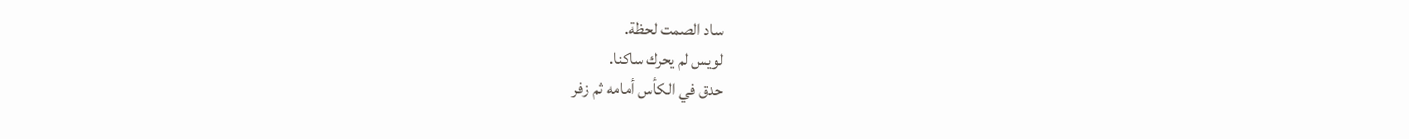ساد الصمت لحظة.
لويس لم يحرك ساكنا.
حدق في الكأس أمامه ثم زفر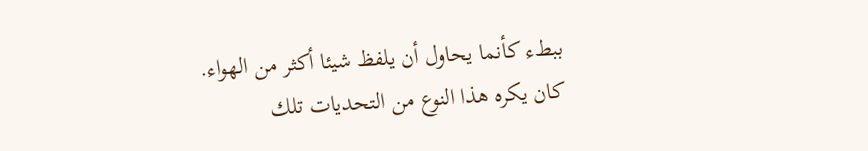ببطء كأنما يحاول أن يلفظ شيئا أكثر من الهواء.
كان يكره هذا النوع من التحديات تلك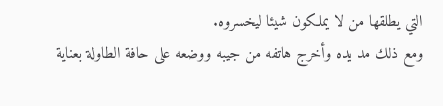التي يطلقها من لا يملكون شيئا ليخسروه.
ومع ذلك مد يده وأخرج هاتفه من جيبه ووضعه على حافة الطاولة بعناية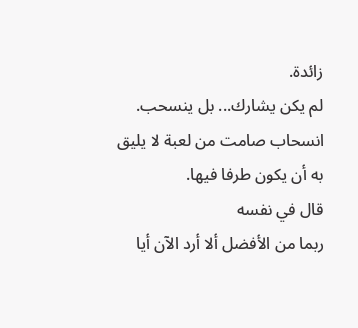زائدة.
لم يكن يشارك... بل ينسحب.
انسحاب صامت من لعبة لا يليق به أن يكون طرفا فيها.
قال في نفسه
ربما من الأفضل ألا أرد الآن أيا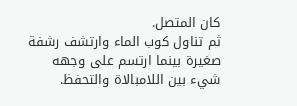كان المتصل.
ثم تناول كوب الماء وارتشف رشفة صغيرة بينما ارتسم على وجهه شيء بين اللامبالاة والتحفظ.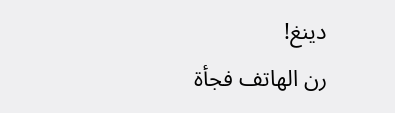دينغ!
رن الهاتف فجأة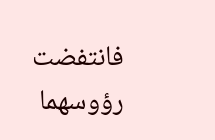فانتفضت رؤوسهما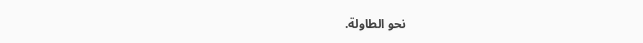نحو الطاولة.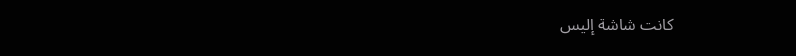كانت شاشة إليس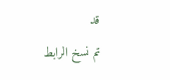قد
تم نسخ الرابط